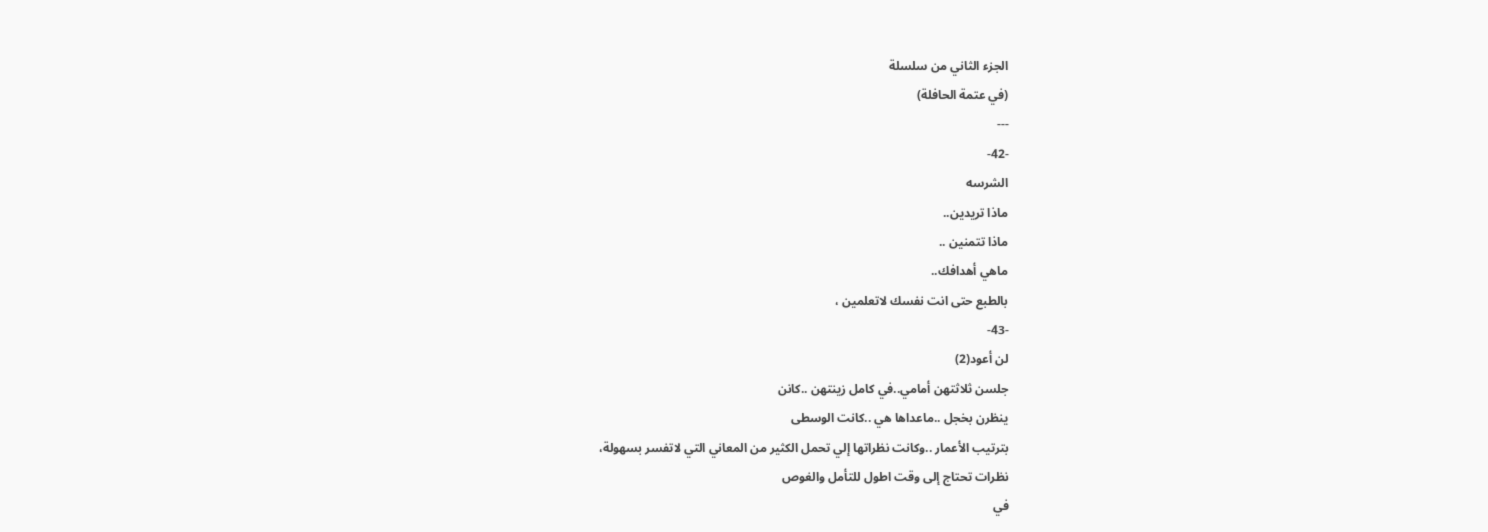الجزء الثاني من سلسلة
(في عتمة الحافلة)
---
-42-
الشرسه
ماذا تريدين..
ماذا تتمنين ..
ماهي أهدافك..
بالطبع حتى انت نفسك لاتعلمين ،
-43-
لن أعود(2)
جلسن ثلاثتهن أمامي..في كامل زينتهن ..كانن
ينظرن بخجل ..ماعداها هي ..كانت الوسطى
بترتيب الأعمار ..وكانت نظراتها إلي تحمل الكثير من المعاني التي لاتفسر بسهولة،
نظرات تحتاج إلى وقت اطول للتأمل والغوص
في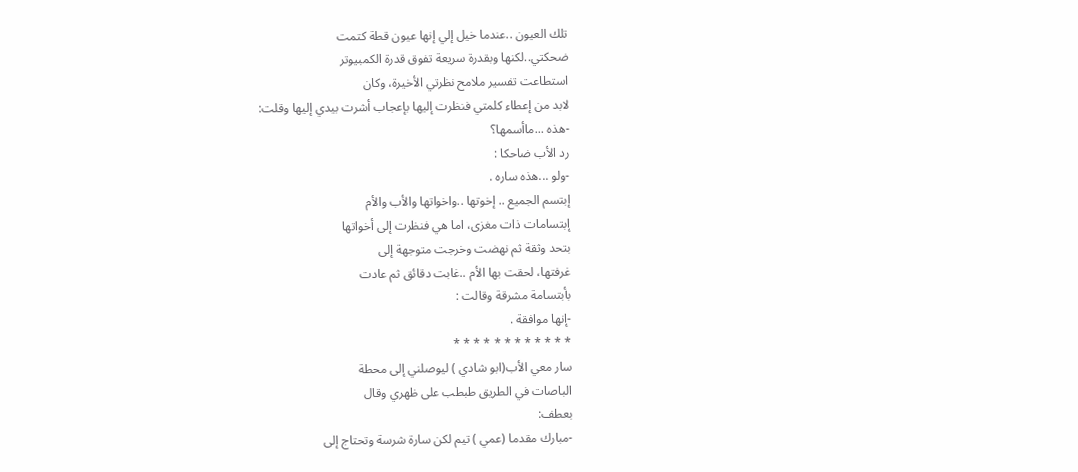تلك العيون ..عندما خيل إلي إنها عيون قطة كتمت
ضحكتي..لكنها وبقدرة سريعة تفوق قدرة الكمبيوتر
استطاعت تفسير ملامح نظرتي الأخيرة، وكان
لابد من إعطاء كلمتي فنظرت إليها بإعجاب أشرت بيدي إليها وقلت:
-هذه ...ماأسمها؟
رد الأب ضاحكا :
-ولو ...هذه ساره .
إبتسم الجميع .. إخوتها ..واخواتها والأب والأم
إبتسامات ذات مغزى، اما هي فنظرت إلى أخواتها
بتحد وثقة ثم نهضت وخرجت متوجهة إلى
غرفتها، لحقت بها الأم ..غابت دقائق ثم عادت
بأبتسامة مشرقة وقالت :
-إنها موافقة .
* * * * * * * * * * * *
سار معي الأب(ابو شادي ) ليوصلني إلى محطة
الباصات في الطريق طبطب على ظهري وقال
بعطف:
-مبارك مقدما (عمي ) تيم لكن سارة شرسة وتحتاج إلى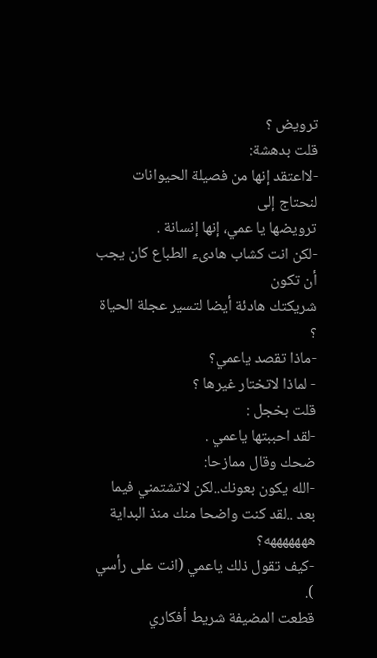ترويض ؟
قلت بدهشة:
-لااعتقد إنها من فصيلة الحيوانات لنحتاج إلى
ترويضها يا عمي، إنها إنسانة .
-لكن انت كشاب هادىء الطباع كان يجب أن تكون
شريكتك هادئة أيضا لتسير عجلة الحياة ؟
-ماذا تقصد ياعمي؟
- لماذا لاتختار غيرها ؟
قلت بخجل :
-لقد احببتها ياعمي .
ضحك وقال ممازحا:
-الله يكون بعونك..لكن لاتشتمني فيما بعد ..لقد كنت واضحا منك منذ البداية هههههههه؟
-كيف تقول ذلك ياعمي (انت على رأسي ).
قطعت المضيفة شريط أفكاري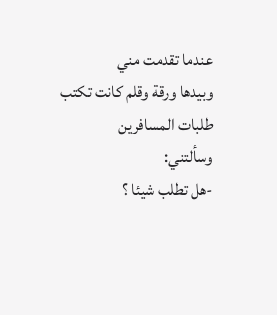عندما تقدمت مني
وبيدها ورقة وقلم كانت تكتب طلبات المسافرين
وسألتني:
-هل تطلب شيئا ؟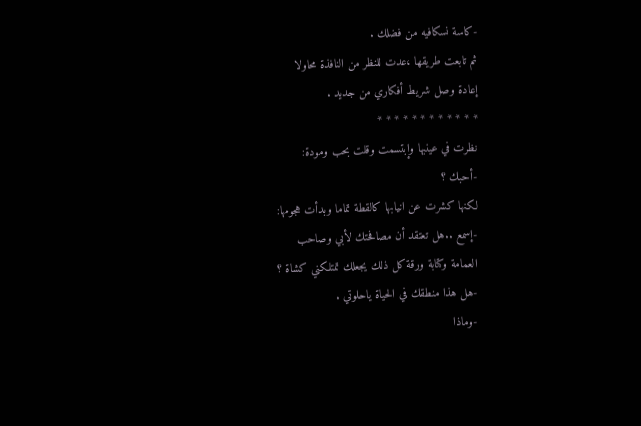-كاسة نسكافيه من فضلك .
ثم تابعت طريقها ،عدت للنظر من النافذة محاولا
إعادة وصل شريط أفكاري من جديد .
* * * * * * * * * * * *
نظرت في عينبها وإبتسمت وقلت بحب ومودة:
-أحبك ؟
لكنها كشرت عن انيابها كالقطة تماما وبدأت هجومها:
-إسمع ..هل تعتقد أن مصافحتك لأبي وصاحب
العمامة وكتابة ورقة كل ذلك يجعلك تمتلكني كشاة ؟
-هل هذا منطقك في الحياة ياحلوتي .
-وماذا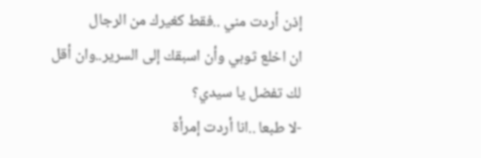إذن أردت مني ..فقط كغيرك من الرجال
ان اخلع ثوبي وأن اسبقك إلى السرير..وان أقل
لك تفضل يا سيدي؟
-لا طبعا ..انا أردت إمرأة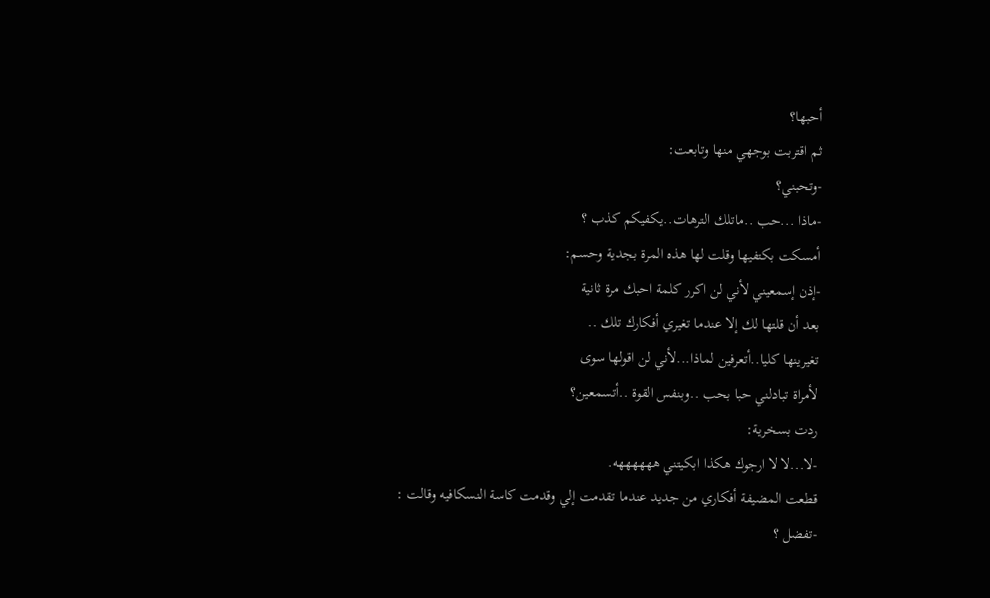أحبها؟
ثم اقتربت بوجهي منها وتابعت:
-وتحبني؟
-ماذا ...حب ..ماتلك الترهات..يكفيكم كذب ؟
أمسكت بكتفيها وقلت لها هذه المرة بجدية وحسم:
-إذن إسمعيني لأني لن اكرر كلمة احبك مرة ثانية
بعد أن قلتها لك إلا عندما تغيري أفكارك تلك ..
تغيرينها كليا..أتعرفين لماذا...لأني لن اقولها سوى
لأمراة تبادلني حبا بحب ..وبنفس القوة ..أتسمعين؟
ردت بسخرية:
-لا...لا لا ارجوك هكذا ابكيتني ههههههه.
قطعت المضيفة أفكاري من جديد عندما تقدمت إلي وقدمت كاسة النسكافيه وقالت :
-تفضل ؟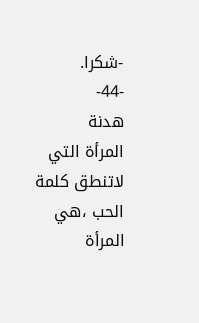-شكرا.
-44-
هدنة
المرأة التي لاتنطق كلمة الحب ،هي المرأة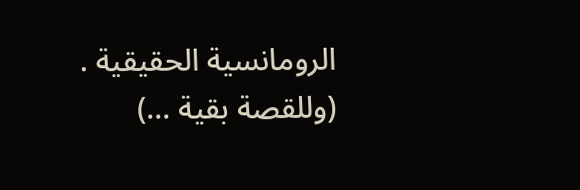الرومانسية الحقيقية .
(وللقصة بقية ...)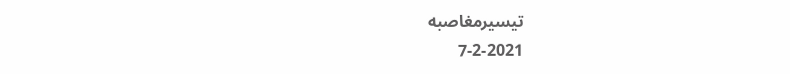تيسيرمغاصبه
7-2-2021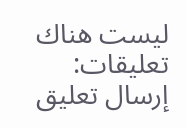ليست هناك تعليقات:
إرسال تعليق